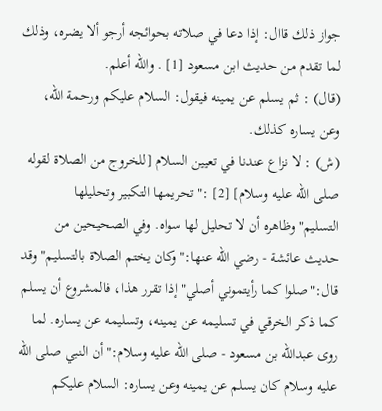جواز ذلك قاال: إذا دعا في صلاته بحوائجه أرجو ألا يضره، وذلك لما تقدم من حديث ابن مسعود [1] . والله أعلم.
(قال) : ثم يسلم عن يمينه فيقول: السلام عليكم ورحمة الله، وعن يساره كذلك.
(ش) : لا نزاع عندنا في تعيين السلام [للخروج من الصلاة لقوله صلى الله عليه وسلام] [2] :"تحريمها التكبير وتحليلها التسليم"وظاهره أن لا تحليل لها سواه. وفي الصحيحين من حديث عائشة - رضي الله عنها:"وكان يختم الصلاة بالتسليم"وقد قال:"صلوا كما رأيتموني أصلي"إذا تقرر هذا، فالمشروع أن يسلم كما ذكر الخرقي في تسليمه عن يمينه، وتسليمه عن يساره. لما روى عبدالله بن مسعود - صلى الله عليه وسلام:"أن النبي صلى الله عليه وسلام كان يسلم عن يمينه وعن يساره: السلام عليكم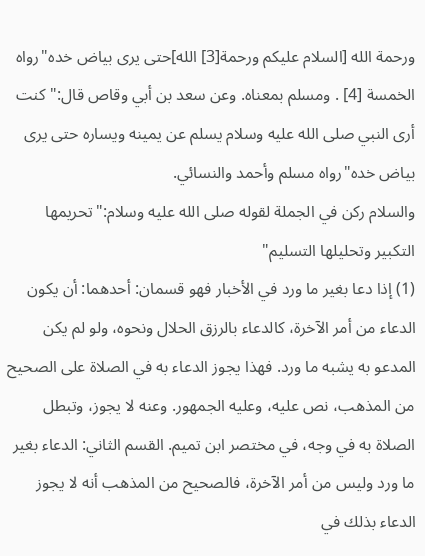ورحمة الله [السلام عليكم ورحمة[3] الله]حتى يرى بياض خده"رواه الخمسة [4] . ومسلم بمعناه. وعن سعد بن أبي وقاص قال:"كنت أرى النبي صلى الله عليه وسلام يسلم عن يمينه ويساره حتى يرى بياض خده"رواه مسلم وأحمد والنسائي.
والسلام ركن في الجملة لقوله صلى الله عليه وسلام:"تحريمها التكبير وتحليلها التسليم"
(1) إذا دعا بغير ما ورد في الأخبار فهو قسمان: أحدهما: أن يكون الدعاء من أمر الآخرة، كالدعاء بالرزق الحلال ونحوه، ولو لم يكن المدعو به يشبه ما ورد. فهذا يجوز الدعاء به في الصلاة على الصحيح من المذهب، نص عليه، وعليه الجمهور. وعنه لا يجوز، وتبطل الصلاة به في وجه، في مختصر ابن تميم. القسم الثاني: الدعاء بغير ما ورد وليس من أمر الآخرة، فالصحيح من المذهب أنه لا يجوز الدعاء بذلك في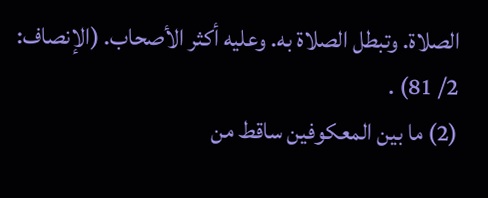الصلاة. وتبطل الصلاة به. وعليه أكثر الأصحاب. (الإنصاف: 2/ 81) .
(2) ما بين المعكوفين ساقط من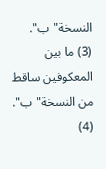النسخة"ب".
(3) ما بين المعكوفين ساقط من النسخة"ب".
(4)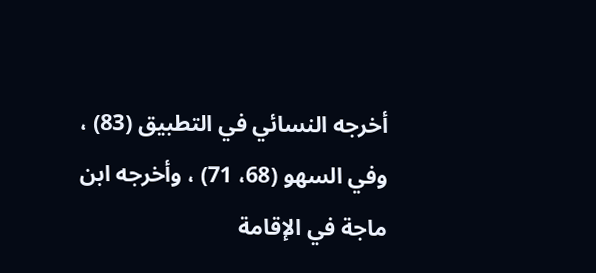أخرجه النسائي في التطبيق (83) ، وفي السهو (68، 71) ، وأخرجه ابن ماجة في الإقامة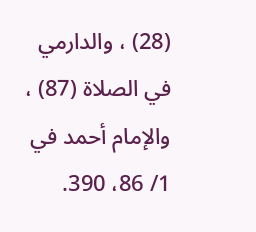(28) ، والدارمي في الصلاة (87) ، والإمام أحمد في 1/ 86، 390.